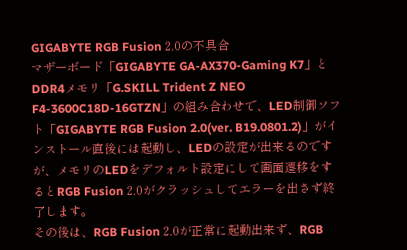GIGABYTE RGB Fusion 2.0の不具合
マザーボード「GIGABYTE GA-AX370-Gaming K7」とDDR4メモリ「G.SKILL Trident Z NEO F4-3600C18D-16GTZN」の組み合わせで、LED制御ソフト「GIGABYTE RGB Fusion 2.0(ver. B19.0801.2)」がインストール直後には起動し、LEDの設定が出来るのですが、メモリのLEDをデフォルト設定にして画面遷移をするとRGB Fusion 2.0がクラッシュしてエラーを出さず終了します。
その後は、RGB Fusion 2.0が正常に起動出来ず、RGB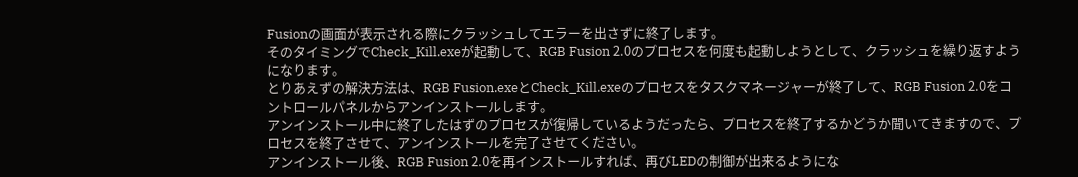Fusionの画面が表示される際にクラッシュしてエラーを出さずに終了します。
そのタイミングでCheck_Kill.exeが起動して、RGB Fusion 2.0のプロセスを何度も起動しようとして、クラッシュを繰り返すようになります。
とりあえずの解決方法は、RGB Fusion.exeとCheck_Kill.exeのプロセスをタスクマネージャーが終了して、RGB Fusion 2.0をコントロールパネルからアンインストールします。
アンインストール中に終了したはずのプロセスが復帰しているようだったら、プロセスを終了するかどうか聞いてきますので、プロセスを終了させて、アンインストールを完了させてください。
アンインストール後、RGB Fusion 2.0を再インストールすれば、再びLEDの制御が出来るようにな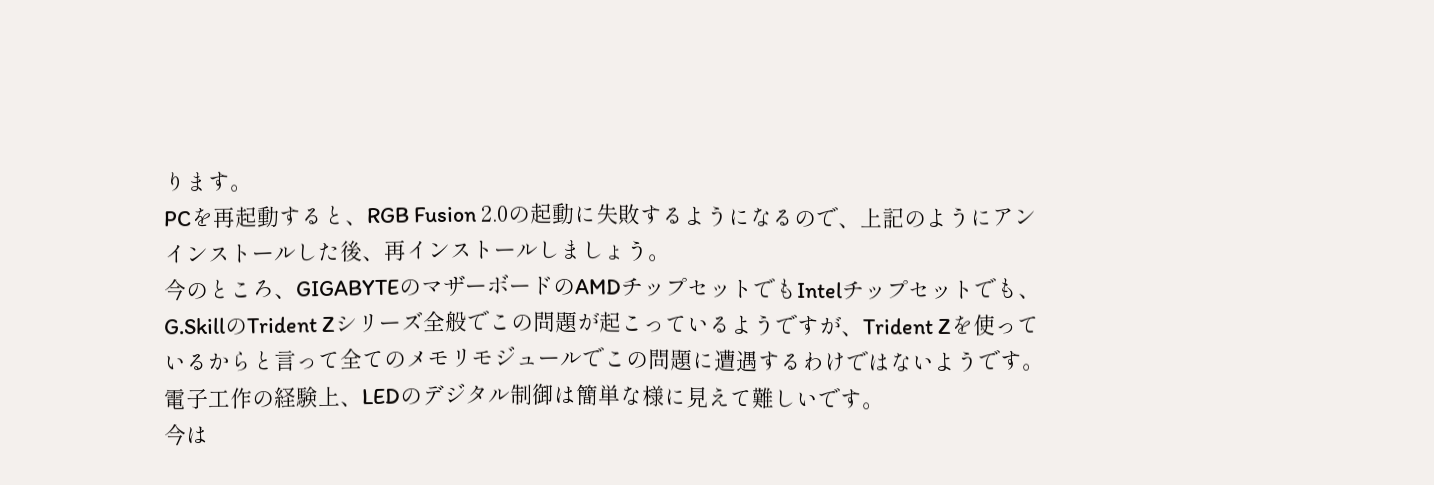ります。
PCを再起動すると、RGB Fusion 2.0の起動に失敗するようになるので、上記のようにアンインストールした後、再インストールしましょう。
今のところ、GIGABYTEのマザーボードのAMDチップセットでもIntelチップセットでも、G.SkillのTrident Zシリーズ全般でこの問題が起こっているようですが、Trident Zを使っているからと言って全てのメモリモジュールでこの問題に遭遇するわけではないようです。
電子工作の経験上、LEDのデジタル制御は簡単な様に見えて難しいです。
今は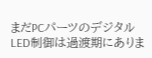まだPCパーツのデジタルLED制御は過渡期にありま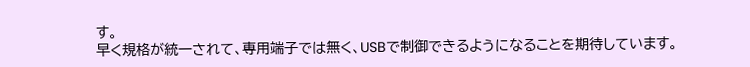す。
早く規格が統一されて、専用端子では無く、USBで制御できるようになることを期待しています。